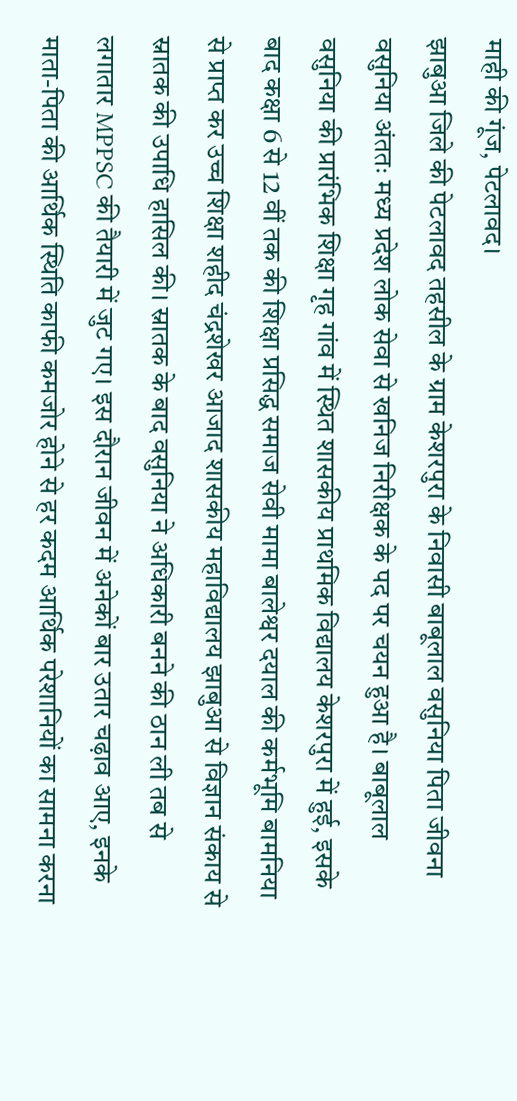माही की गूंज, पेटलावद।
झाबुआ जिले की पेटलावद तहसील के ग्राम केशरपुरा के निवासी बाबूलाल वसुनिया पिता जीवना वसुनिया अंततः मध्य प्रदेश लोक सेवा से खनिज निरीक्षक के पद पर चयन हुआ है। बाबूलाल वसुनिया की प्रारंभिक शिक्षा गृह गांव में स्थित शासकीय प्राथमिक विद्यालय केशरपुरा में हुई, इसके बाद कक्षा 6 से 12 वीं तक की शिक्षा प्रसिद्ध समाज सेवी मामा बालेश्वर दयाल की कर्मभूमि बामनिया से प्राप्त कर उच्च शिक्षा शहीद चंद्रशेखर आजाद शासकीय महाविद्यालय झाबुआ से विज्ञान संकाय से स्नातक की उपाधि हासिल की। स्नातक के बाद वसुनिया ने अधिकारी बनने की ठान ली तब से लगातार MPPSC की तैयारी में जुट गए। इस दौरान जीवन में अनेकों बार उतार चढ़ाव आए, इनके माता-पिता की आर्थिक स्थिति काफी कमजोर होने से हर कदम आर्थिक परेशानियों का सामना करना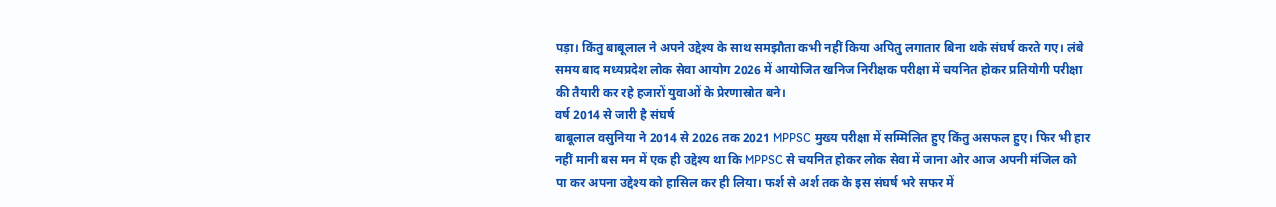पड़ा। किंतु बाबूलाल ने अपने उद्देश्य के साथ समझौता कभी नहीं किया अपितु लगातार बिना थके संघर्ष करते गए। लंबे समय बाद मध्यप्रदेश लोक सेवा आयोग 2026 में आयोजित खनिज निरीक्षक परीक्षा में चयनित होकर प्रतियोगी परीक्षा की तैयारी कर रहे हजारों युवाओं के प्रेरणास्रोत बने।
वर्ष 2014 से जारी है संघर्ष
बाबूलाल वसुनिया ने 2014 से 2026 तक 2021 MPPSC मुख्य परीक्षा में सम्मिलित हुए किंतु असफल हुए। फिर भी हार नहीं मानी बस मन में एक ही उद्देश्य था कि MPPSC से चयनित होकर लोक सेवा में जाना ओर आज अपनी मंजिल को पा कर अपना उद्देश्य को हासिल कर ही लिया। फर्श से अर्श तक के इस संघर्ष भरे सफर में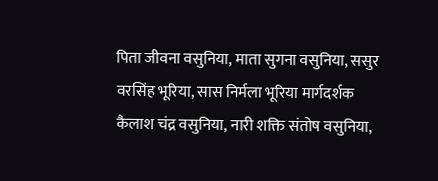पिता जीवना वसुनिया, माता सुगना वसुनिया, ससुर वरसिंह भूरिया, सास निर्मला भूरिया मार्गदर्शक कैलाश चंद्र वसुनिया, नारी शक्ति संतोष वसुनिया,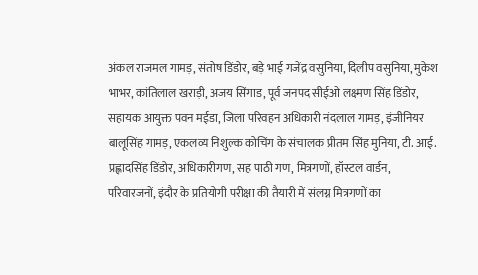अंकल राजमल गामड़, संतोष डिंडोर, बड़े भाई गजेंद्र वसुनिया, दिलीप वसुनिया, मुकेश भाभर, कांतिलाल खराड़ी, अजय सिंगाड, पूर्व जनपद सीईओ लक्ष्मण सिंह डिंडोर, सहायक आयुक्त पवन मईडा, जिला परिवहन अधिकारी नंदलाल गामड़, इंजीनियर बालूसिंह गामड़, एकलव्य निशुल्क कोचिंग के संचालक प्रीतम सिंह मुनिया, टी. आई. प्रह्लादसिंह डिंडोर, अधिकारीगण, सह पाठी गण, मित्रगणों, हॉस्टल वार्डन, परिवारजनों, इंदौर के प्रतियोगी परीक्षा की तैयारी में संलग्न मित्रगणों का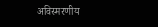अविस्मरणीय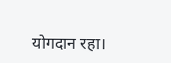योगदान रहा।